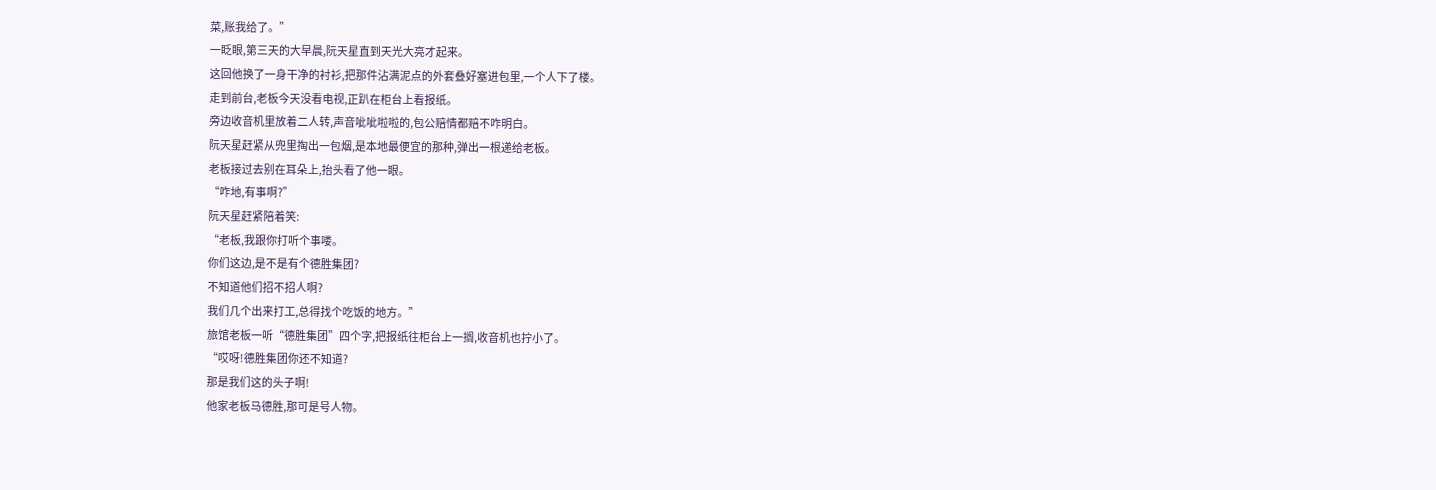菜,账我给了。”
一眨眼,第三天的大早晨,阮天星直到天光大亮才起来。
这回他换了一身干净的衬衫,把那件沾满泥点的外套叠好塞进包里,一个人下了楼。
走到前台,老板今天没看电视,正趴在柜台上看报纸。
旁边收音机里放着二人转,声音呲呲啦啦的,包公赔情都赔不咋明白。
阮天星赶紧从兜里掏出一包烟,是本地最便宜的那种,弹出一根递给老板。
老板接过去别在耳朵上,抬头看了他一眼。
“咋地,有事啊?”
阮天星赶紧陪着笑:
“老板,我跟你打听个事喽。
你们这边,是不是有个德胜集团?
不知道他们招不招人啊?
我们几个出来打工,总得找个吃饭的地方。”
旅馆老板一听“德胜集团”四个字,把报纸往柜台上一搁,收音机也拧小了。
“哎呀!德胜集团你还不知道?
那是我们这的头子啊!
他家老板马德胜,那可是号人物。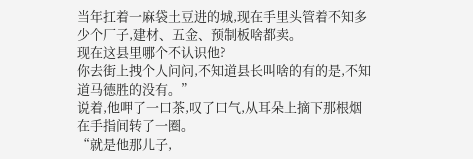当年扛着一麻袋土豆进的城,现在手里头管着不知多少个厂子,建材、五金、预制板啥都卖。
现在这县里哪个不认识他?
你去街上拽个人问问,不知道县长叫啥的有的是,不知道马德胜的没有。”
说着,他呷了一口茶,叹了口气,从耳朵上摘下那根烟在手指间转了一圈。
“就是他那儿子,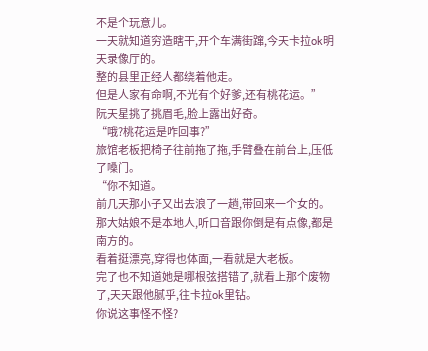不是个玩意儿。
一天就知道穷造瞎干,开个车满街蹿,今天卡拉ok明天录像厅的。
整的县里正经人都绕着他走。
但是人家有命啊,不光有个好爹,还有桃花运。”
阮天星挑了挑眉毛,脸上露出好奇。
“哦?桃花运是咋回事?”
旅馆老板把椅子往前拖了拖,手臂叠在前台上,压低了嗓门。
“你不知道。
前几天那小子又出去浪了一趟,带回来一个女的。
那大姑娘不是本地人,听口音跟你倒是有点像,都是南方的。
看着挺漂亮,穿得也体面,一看就是大老板。
完了也不知道她是哪根弦搭错了,就看上那个废物了,天天跟他腻乎,往卡拉ok里钻。
你说这事怪不怪?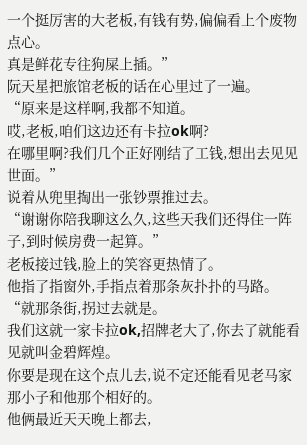一个挺厉害的大老板,有钱有势,偏偏看上个废物点心。
真是鲜花专往狗屎上插。”
阮天星把旅馆老板的话在心里过了一遍。
“原来是这样啊,我都不知道。
哎,老板,咱们这边还有卡拉ok啊?
在哪里啊?我们几个正好刚结了工钱,想出去见见世面。”
说着从兜里掏出一张钞票推过去。
“谢谢你陪我聊这么久,这些天我们还得住一阵子,到时候房费一起算。”
老板接过钱,脸上的笑容更热情了。
他指了指窗外,手指点着那条灰扑扑的马路。
“就那条街,拐过去就是。
我们这就一家卡拉ok,招牌老大了,你去了就能看见就叫金碧辉煌。
你要是现在这个点儿去,说不定还能看见老马家那小子和他那个相好的。
他俩最近天天晚上都去,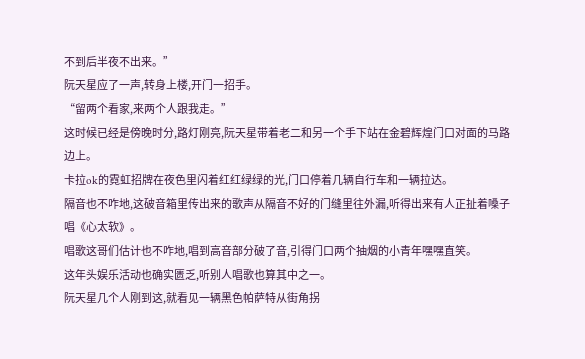不到后半夜不出来。”
阮天星应了一声,转身上楼,开门一招手。
“留两个看家,来两个人跟我走。”
这时候已经是傍晚时分,路灯刚亮,阮天星带着老二和另一个手下站在金碧辉煌门口对面的马路边上。
卡拉ok的霓虹招牌在夜色里闪着红红绿绿的光,门口停着几辆自行车和一辆拉达。
隔音也不咋地,这破音箱里传出来的歌声从隔音不好的门缝里往外漏,听得出来有人正扯着嗓子唱《心太软》。
唱歌这哥们估计也不咋地,唱到高音部分破了音,引得门口两个抽烟的小青年嘿嘿直笑。
这年头娱乐活动也确实匮乏,听别人唱歌也算其中之一。
阮天星几个人刚到这,就看见一辆黑色帕萨特从街角拐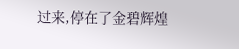过来,停在了金碧辉煌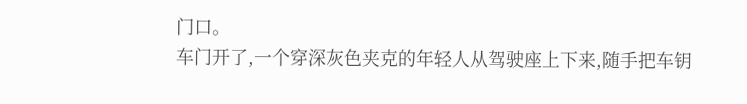门口。
车门开了,一个穿深灰色夹克的年轻人从驾驶座上下来,随手把车钥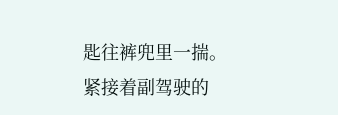匙往裤兜里一揣。
紧接着副驾驶的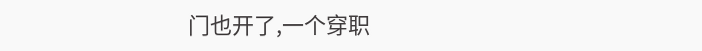门也开了,一个穿职